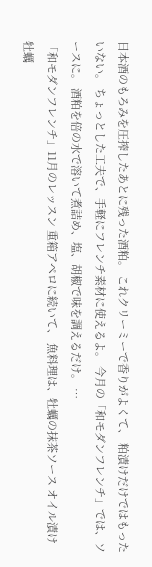日本酒のもろみを圧搾したあとに残った酒粕。 これクリーミーで香りがよくて、 粕漬けだけではもったいない。 ちょっとした工夫で、手軽にフレンチ素材に使えるよ。 今月の「和モダンフレンチ」では、ソースに。 酒粕を倍の水で溶いて煮詰め、塩、胡椒で味を調えるだけ。 …
「和モダンフレンチ」11月のレッスン 重箱アペロに続いて、 魚料理は、牡蠣の抹茶ソース オイル漬け牡蠣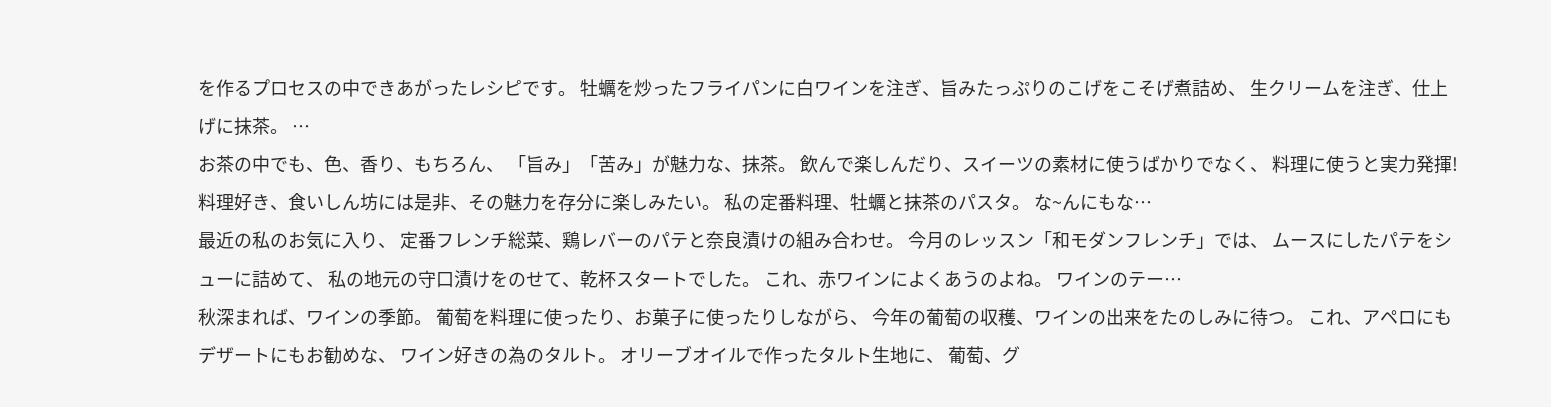を作るプロセスの中できあがったレシピです。 牡蠣を炒ったフライパンに白ワインを注ぎ、旨みたっぷりのこげをこそげ煮詰め、 生クリームを注ぎ、仕上げに抹茶。 …
お茶の中でも、色、香り、もちろん、 「旨み」「苦み」が魅力な、抹茶。 飲んで楽しんだり、スイーツの素材に使うばかりでなく、 料理に使うと実力発揮! 料理好き、食いしん坊には是非、その魅力を存分に楽しみたい。 私の定番料理、牡蠣と抹茶のパスタ。 な~んにもな…
最近の私のお気に入り、 定番フレンチ総菜、鶏レバーのパテと奈良漬けの組み合わせ。 今月のレッスン「和モダンフレンチ」では、 ムースにしたパテをシューに詰めて、 私の地元の守口漬けをのせて、乾杯スタートでした。 これ、赤ワインによくあうのよね。 ワインのテー…
秋深まれば、ワインの季節。 葡萄を料理に使ったり、お菓子に使ったりしながら、 今年の葡萄の収穫、ワインの出来をたのしみに待つ。 これ、アペロにもデザートにもお勧めな、 ワイン好きの為のタルト。 オリーブオイルで作ったタルト生地に、 葡萄、グ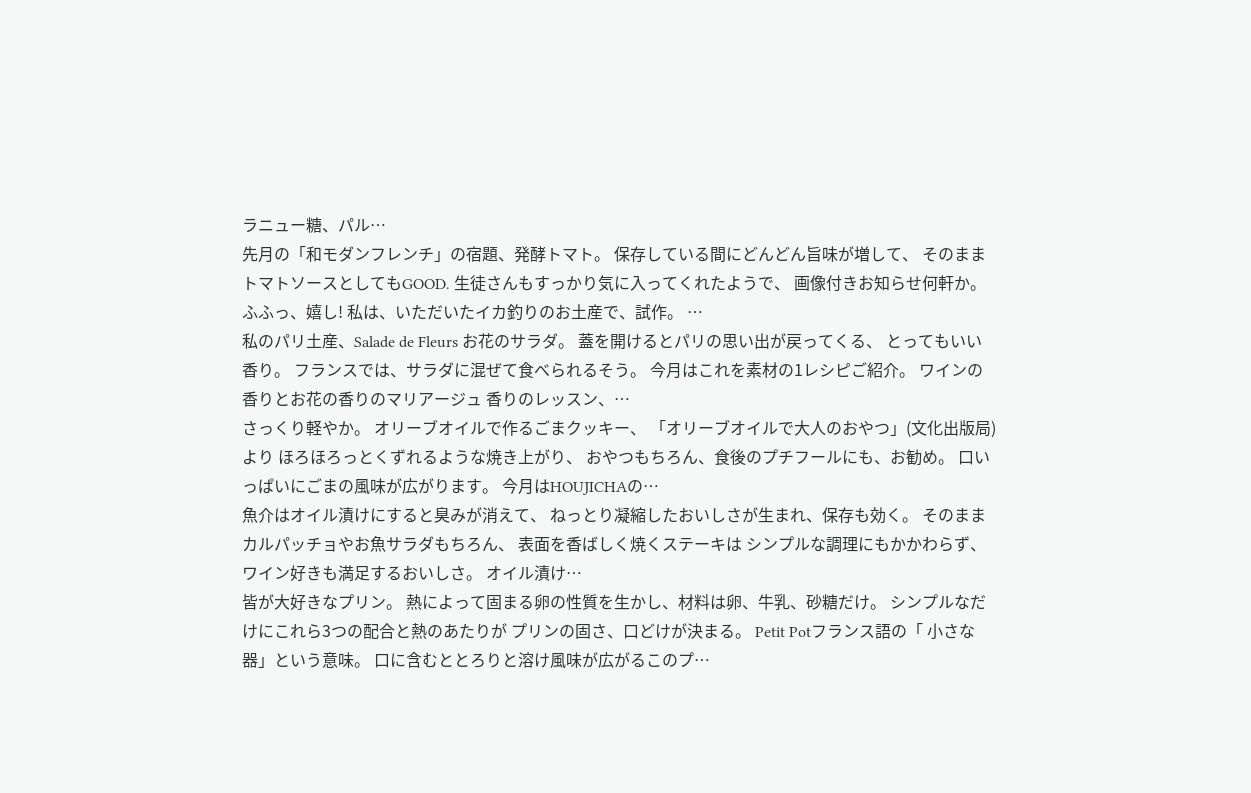ラニュー糖、パル…
先月の「和モダンフレンチ」の宿題、発酵トマト。 保存している間にどんどん旨味が増して、 そのままトマトソースとしてもGOOD. 生徒さんもすっかり気に入ってくれたようで、 画像付きお知らせ何軒か。ふふっ、嬉し! 私は、いただいたイカ釣りのお土産で、試作。 …
私のパリ土産、Salade de Fleurs お花のサラダ。 蓋を開けるとパリの思い出が戻ってくる、 とってもいい香り。 フランスでは、サラダに混ぜて食べられるそう。 今月はこれを素材の1レシピご紹介。 ワインの香りとお花の香りのマリアージュ 香りのレッスン、…
さっくり軽やか。 オリーブオイルで作るごまクッキー、 「オリーブオイルで大人のおやつ」(文化出版局)より ほろほろっとくずれるような焼き上がり、 おやつもちろん、食後のプチフールにも、お勧め。 口いっぱいにごまの風味が広がります。 今月はHOUJICHAの…
魚介はオイル漬けにすると臭みが消えて、 ねっとり凝縮したおいしさが生まれ、保存も効く。 そのままカルパッチョやお魚サラダもちろん、 表面を香ばしく焼くステーキは シンプルな調理にもかかわらず、 ワイン好きも満足するおいしさ。 オイル漬け…
皆が大好きなプリン。 熱によって固まる卵の性質を生かし、材料は卵、牛乳、砂糖だけ。 シンプルなだけにこれら3つの配合と熱のあたりが プリンの固さ、口どけが決まる。 Petit Potフランス語の「 小さな器」という意味。 口に含むととろりと溶け風味が広がるこのプ…